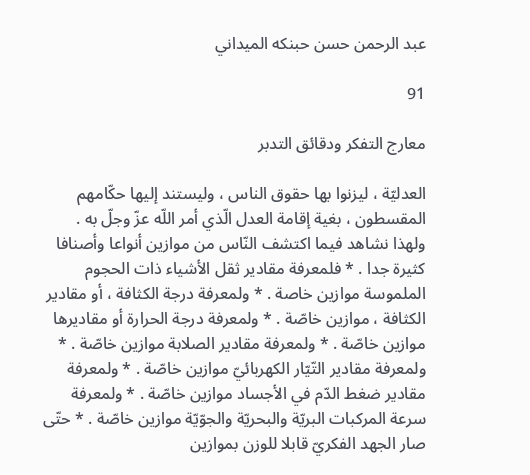عبد الرحمن حسن حبنكه الميداني

91

معارج التفكر ودقائق التدبر

العدليّة ، ليزنوا بها حقوق الناس ، وليستند إليها حكّامهم المقسطون ، بغية إقامة العدل الّذي أمر اللّه عزّ وجلّ به . ولهذا نشاهد فيما اكتشف النّاس من موازين أنواعا وأصنافا كثيرة جدا . * فلمعرفة مقادير ثقل الأشياء ذات الحجوم الملموسة موازين خاصة . * ولمعرفة درجة الكثافة ، أو مقادير الكثافة ، موازين خاصّة . * ولمعرفة درجة الحرارة أو مقاديرها موازين خاصّة . * ولمعرفة مقادير الصلابة موازين خاصّة . * ولمعرفة مقادير التّيّار الكهربائيّ موازين خاصّة . * ولمعرفة مقادير ضغط الدّم في الأجساد موازين خاصّة . * ولمعرفة سرعة المركبات البريّة والبحريّة والجوّيّة موازين خاصّة . * حتّى صار الجهد الفكريّ قابلا للوزن بموازين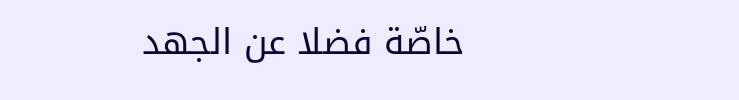خاصّة فضلا عن الجهد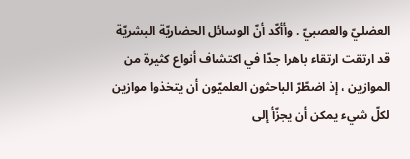العضليّ والعصبيّ . وأأكّد أنّ الوسائل الحضاريّة البشريّة قد ارتقت ارتقاء باهرا جدّا في اكتشاف أنواع كثيرة من الموازين ، إذ اضطّرّ الباحثون العلميّون أن يتخذوا موازين لكلّ شيء يمكن أن يجزّأ إلى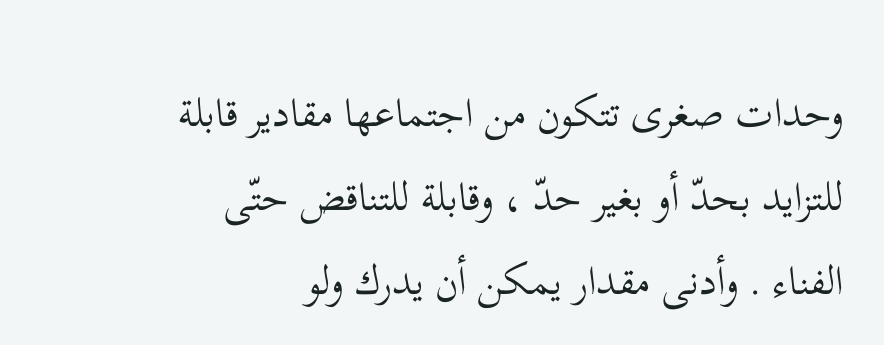وحدات صغرى تتكون من اجتماعها مقادير قابلة للتزايد بحدّ أو بغير حدّ ، وقابلة للتناقض حتّى الفناء . وأدنى مقدار يمكن أن يدرك ولو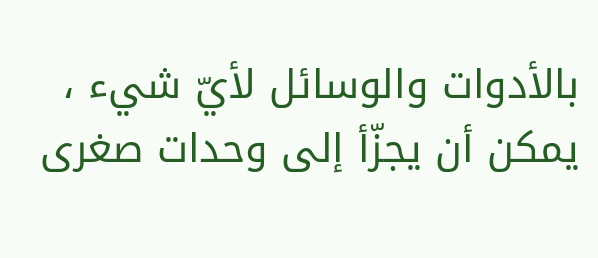بالأدوات والوسائل لأيّ شيء ، يمكن أن يجزّأ إلى وحدات صغرى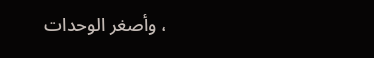، وأصغر الوحدات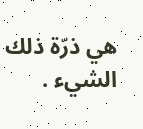هي ذرّة ذلك الشيء .